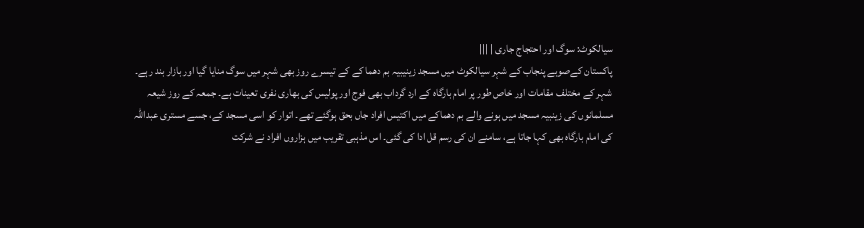سیالکوٹ: سوگ اور احتجاج جاری | |||
پاکستان کےصوبے پنجاب کے شہر سیالکوٹ میں مسجد زینیبیہ بم دھما کے کے تیسرے روز بھی شہر میں سوگ منایا گیا اور بازار بند رہے۔ شہر کے مختلف مقامات اور خاص طور پر امام بارگاہ کے ارد گرداب بھی فوج اور پولیس کی بھاری نفری تعینات ہے۔ جمعہ کے روز شیعہ مسلمانوں کی زینبیہ مسجد میں ہونے والے بم دھماکے میں اکتیس افراد جاں بحق ہوگئے تھے۔ اتوار کو اسی مسجد کے، جسے مستری عبداللہ کی امام بارگاہ بھی کہا جاتا ہے، سامنے ان کی رسم قل ادا کی گئی۔ اس مذہبی تقریب میں ہزاروں افراد نے شرکت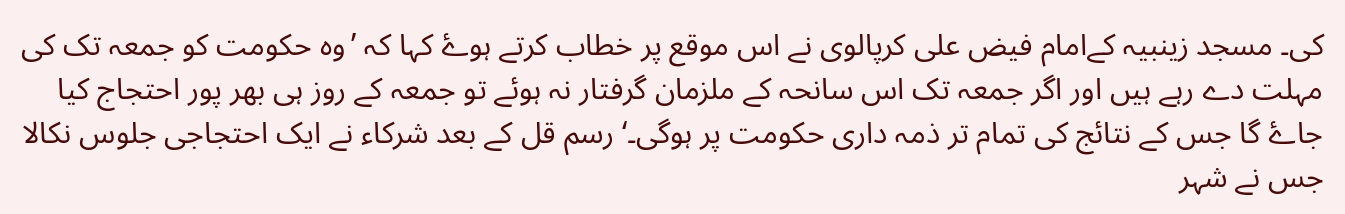کی۔ مسجد زینبیہ کےامام فیض علی کرپالوی نے اس موقع پر خطاب کرتے ہوۓ کہا کہ ’وہ حکومت کو جمعہ تک کی مہلت دے رہے ہیں اور اگر جمعہ تک اس سانحہ کے ملزمان گرفتار نہ ہوئے تو جمعہ کے روز ہی بھر پور احتجاج کیا جاۓ گا جس کے نتائج کی تمام تر ذمہ داری حکومت پر ہوگی۔‘ رسم قل کے بعد شرکاء نے ایک احتجاجی جلوس نکالا جس نے شہر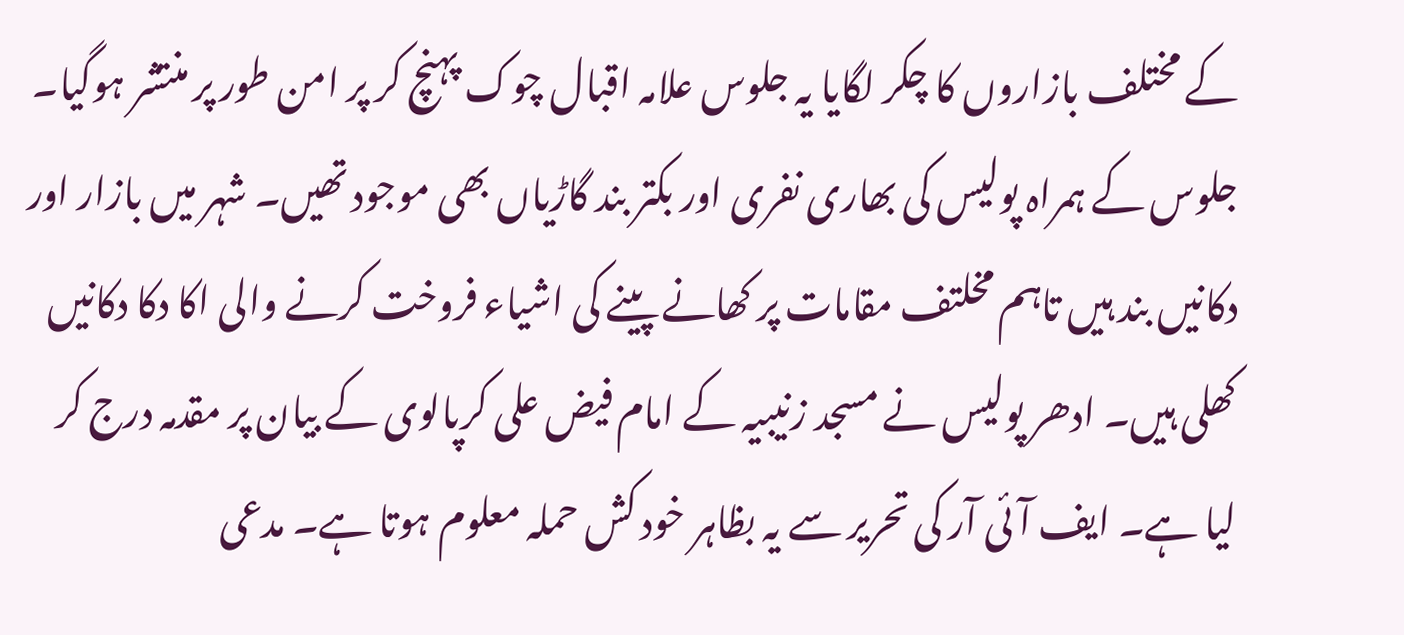کے مختلف بازاروں کا چکر لگایا یہ جلوس علامہ اقبال چوک پہنچ کر پر امن طور پر منتشر ہوگیا۔ جلوس کے ہمراہ پولیس کی بھاری نفری اور بکتر بند گاڑیاں بھی موجود تھیں۔ شہر میں بازار اور دکانیں بند ہیں تاہم مخلتف مقامات پر کھانے پینے کی اشیاء فروخت کرنے والی اکا دکا دکانیں کھلی ہیں۔ ادھر پولیس نے مسجد زنیبیہ کے امام فیض علی کرپالوی کے بیان پر مقدمہ درج کر لیا ہے۔ ایف آئی آر کی تحریر سے یہ بظاہر خود کش حملہ معلوم ہوتا ہے۔ مدعی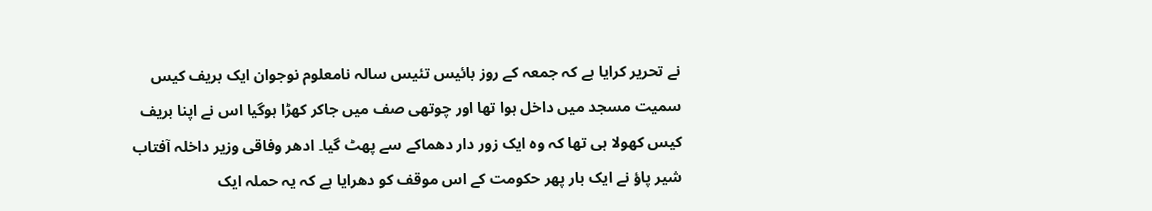نے تحریر کرایا ہے کہ جمعہ کے روز بائیس تئیس سالہ نامعلوم نوجوان ایک بریف کیس سمیت مسجد میں داخل ہوا تھا اور چوتھی صف میں جاکر کھڑا ہوگیا اس نے اپنا بریف کیس کھولا ہی تھا کہ وہ ایک زور دار دھماکے سے پھٹ گیا۔ ادھر وفاقی وزیر داخلہ آفتاب شیر پاؤ نے ایک بار پھر حکومت کے اس موقف کو دھرایا ہے کہ یہ حملہ ایک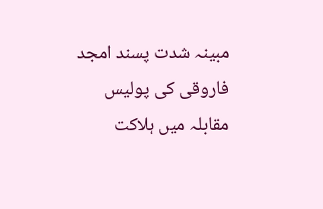مبینہ شدت پسند امجد فاروقی کی پولیس مقابلہ میں ہلاکت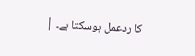کا ردعمل ہوسکتا ہے۔ |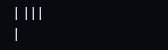| |||
|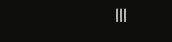|||